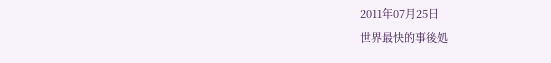2011年07月25日
世界最快的事後処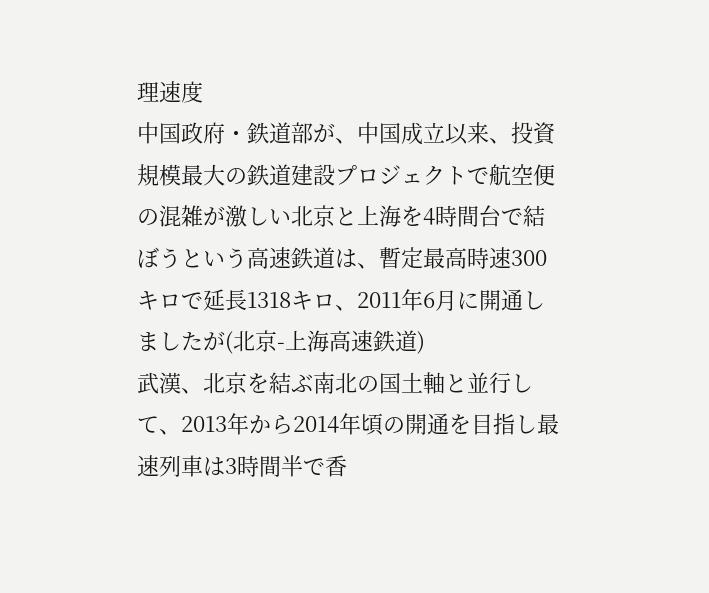理速度
中国政府・鉄道部が、中国成立以来、投資規模最大の鉄道建設プロジェクトで航空便の混雑が激しい北京と上海を4時間台で結ぼうという高速鉄道は、暫定最高時速300キロで延長1318キロ、2011年6月に開通しましたが(北京-上海高速鉄道)
武漢、北京を結ぶ南北の国土軸と並行して、2013年から2014年頃の開通を目指し最速列車は3時間半で香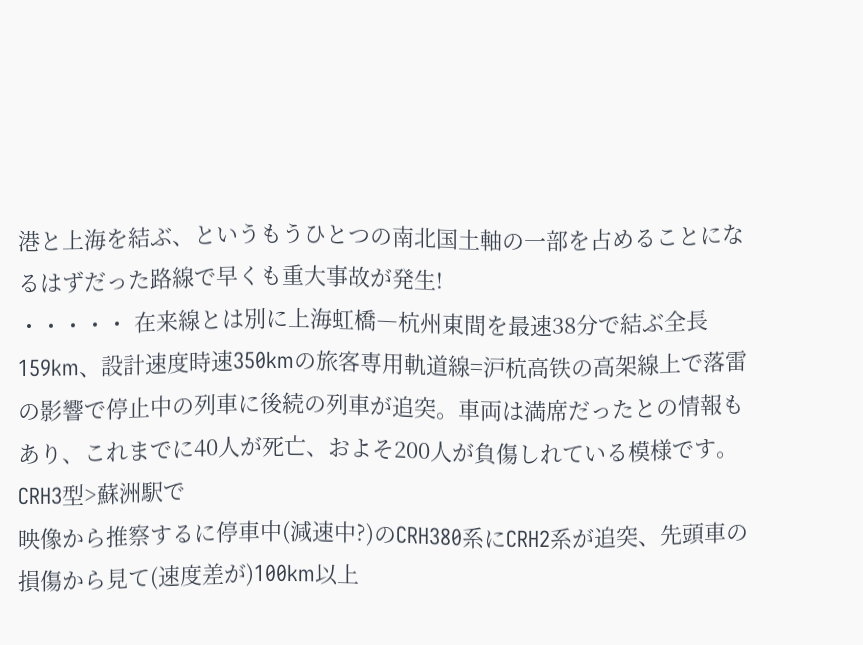港と上海を結ぶ、というもうひとつの南北国土軸の一部を占めることになるはずだった路線で早くも重大事故が発生!
・・・・・ 在来線とは別に上海虹橋―杭州東間を最速38分で結ぶ全長159km、設計速度時速350kmの旅客専用軌道線=沪杭高铁の高架線上で落雷の影響で停止中の列車に後続の列車が追突。車両は満席だったとの情報もあり、これまでに40人が死亡、およそ200人が負傷しれている模様です。
CRH3型>蘇洲駅で
映像から推察するに停車中(減速中?)のCRH380系にCRH2系が追突、先頭車の損傷から見て(速度差が)100km以上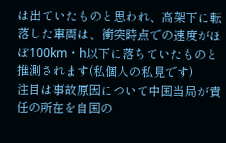は出ていたものと思われ、高架下に転落した車両は、衝突時点での速度がほぼ100km・h以下に落ちていたものと推測されます(私個人の私見です)
注目は事故原因について中国当局が責任の所在を自国の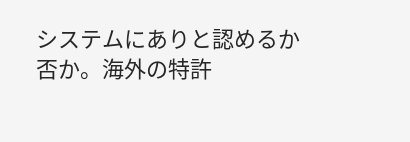システムにありと認めるか否か。海外の特許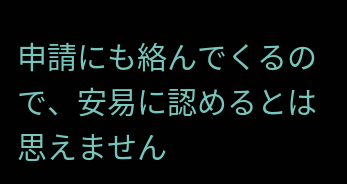申請にも絡んでくるので、安易に認めるとは思えません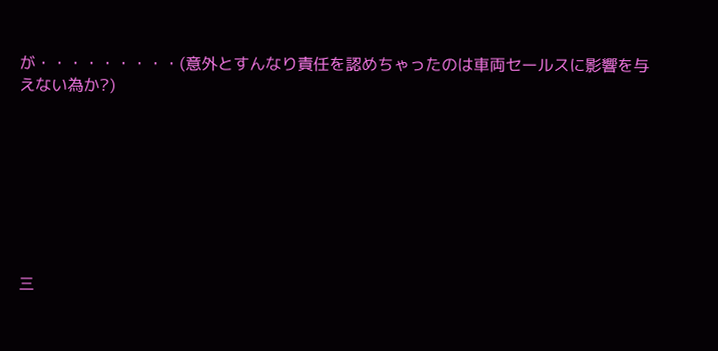が・・・・・・・・・(意外とすんなり責任を認めちゃったのは車両セールスに影響を与えない為か?)








三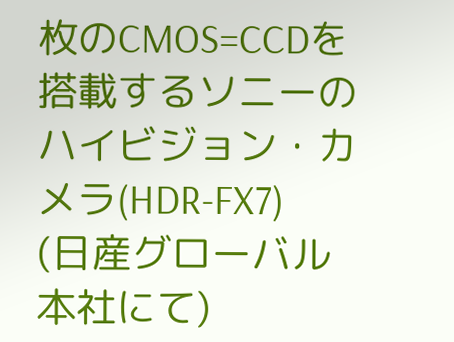枚のCMOS=CCDを搭載するソニーのハイビジョン・カメラ(HDR-FX7)
(日産グローバル本社にて)